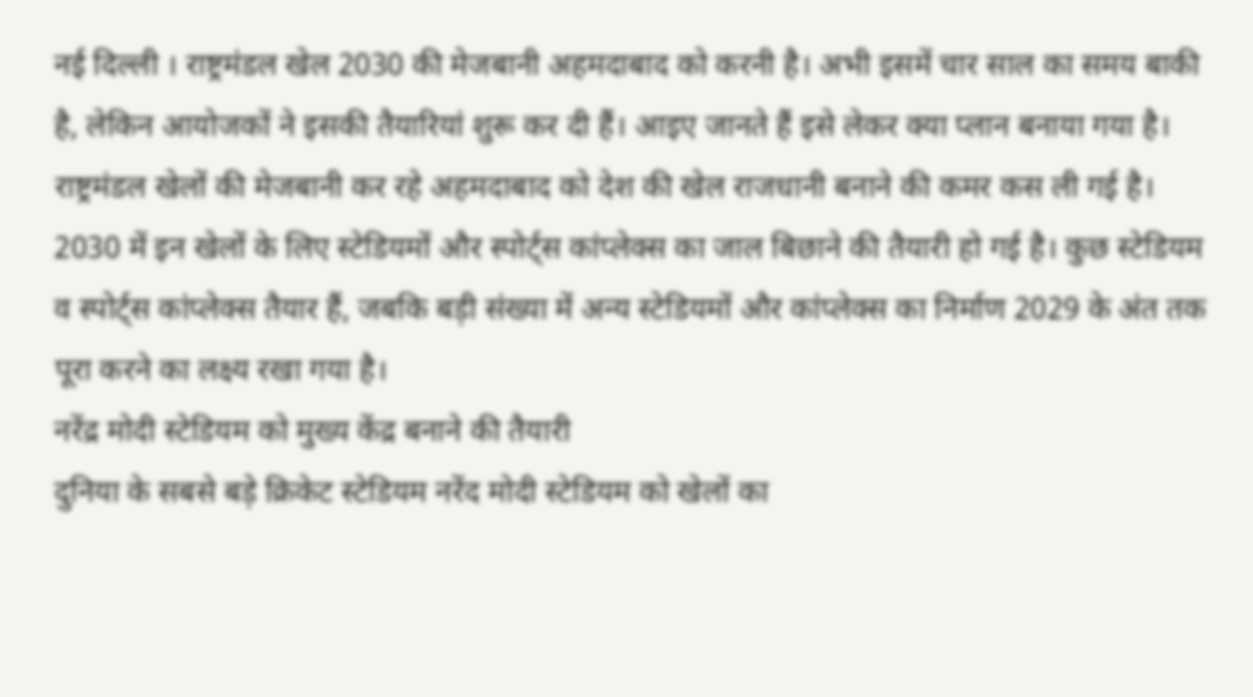नई दिल्ली । राष्ट्रमंडल खेल 2030 की मेजबानी अहमदाबाद को करनी है। अभी इसमें चार साल का समय बाकी है, लेकिन आयोजकों ने इसकी तैयारियां शुरू कर दी हैं। आइए जानते हैं इसे लेकर क्या प्लान बनाया गया है।
राष्ट्रमंडल खेलों की मेजबानी कर रहे अहमदाबाद को देश की खेल राजधानी बनाने की कमर कस ली गई है। 2030 में इन खेलों के लिए स्टेडियमों और स्पोर्ट्स कांप्लेक्स का जाल बिछाने की तैयारी हो गई है। कुछ स्टेडियम व स्पोर्ट्स कांप्लेक्स तैयार हैं, जबकि बड़ी संख्या में अन्य स्टेडियमों और कांप्लेक्स का निर्माण 2029 के अंत तक पूरा करने का लक्ष्य रखा गया है।
नरेंद्र मोदी स्टेडियम को मुख्य केंद्र बनाने की तैयारी
दुनिया के सबसे बड़े क्रिकेट स्टेडियम नरेंद मोदी स्टेडियम को खेलों का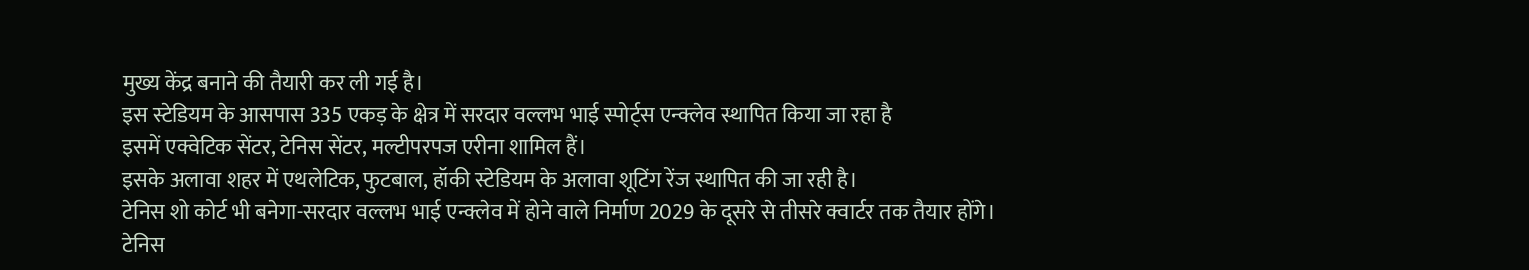मुख्य केंद्र बनाने की तैयारी कर ली गई है।
इस स्टेडियम के आसपास 335 एकड़ के क्षेत्र में सरदार वल्लभ भाई स्पोर्ट्स एन्क्लेव स्थापित किया जा रहा है
इसमें एक्वेटिक सेंटर, टेनिस सेंटर, मल्टीपरपज एरीना शामिल हैं।
इसके अलावा शहर में एथलेटिक, फुटबाल, हॉकी स्टेडियम के अलावा शूटिंग रेंज स्थापित की जा रही है।
टेनिस शो कोर्ट भी बनेगा-सरदार वल्लभ भाई एन्क्लेव में होने वाले निर्माण 2029 के दूसरे से तीसरे क्वार्टर तक तैयार होंगे। टेनिस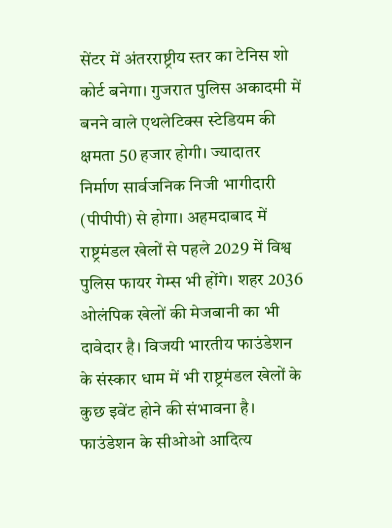सेंटर में अंतरराष्ट्रीय स्तर का टेनिस शो कोर्ट बनेगा। गुजरात पुलिस अकादमी में बनने वाले एथलेटिक्स स्टेडियम की क्षमता 50 हजार होगी। ज्यादातर निर्माण सार्वजनिक निजी भागीदारी (पीपीपी) से होगा। अहमदाबाद में राष्ट्रमंडल खेलों से पहले 2029 में विश्व पुलिस फायर गेम्स भी होंगे। शहर 2036 ओलंपिक खेलों की मेजबानी का भी दावेदार है। विजयी भारतीय फाउंडेशन के संस्कार धाम में भी राष्ट्रमंडल खेलों के कुछ इवेंट होने की संभावना है। फाउंडेशन के सीओओ आदित्य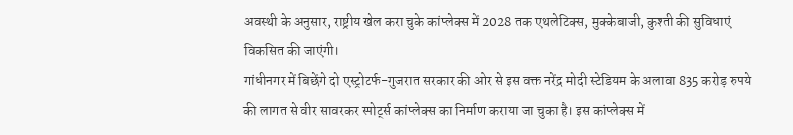अवस्थी के अनुसार, राष्ट्रीय खेल करा चुके कांप्लेक्स में 2028 तक एथलेटिक्स, मुक्केबाजी, कुश्ती की सुविधाएं विकसित की जाएंगी।
गांधीनगर में बिछेंगे दो एस्ट्रोटर्फ-गुजरात सरकार की ओर से इस वक्त नरेंद्र मोदी स्टेडियम के अलावा 835 करोड़ रुपये की लागत से वीर सावरकर स्पोर्ट्स कांप्लेक्स का निर्माण कराया जा चुका है। इस कांप्लेक्स में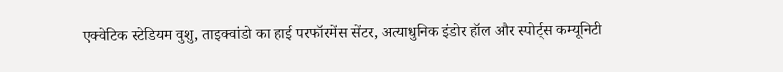एक्वेटिक स्टेडियम वुशु, ताइक्वांडो का हाई परफॉरमेंस सेंटर, अत्याधुनिक इंडोर हॉल और स्पोर्ट्स कम्यूनिटी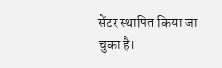सेंटर स्थापित किया जा चुका है।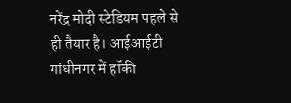नरेंद्र मोदी स्टेडियम पहले से ही तैयार है। आईआईटी गांधीनगर में हॉकी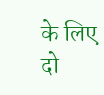के लिए दो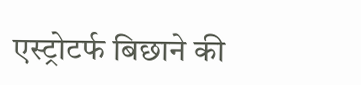एस्ट्रोटर्फ बिछाने की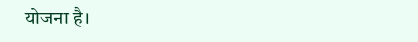योजना है।